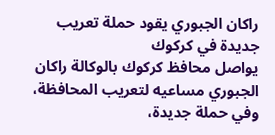راكان الجبوري يقود حملة تعريب جديدة في كركوك
يواصل محافظ كركوك بالوكالة راكان الجبوري مساعيه لتعريب المحافظة، وفي حملة جديدة،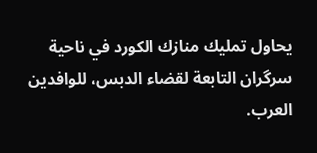يحاول تمليك منازك الكورد في ناحية سرگران التابعة لقضاء الدبس، للوافدين العرب.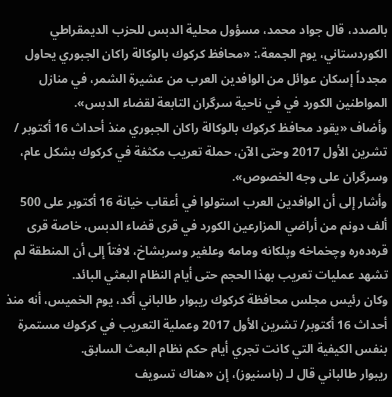بالصدد، قال جواد محمد، مسؤول محلية الدبس للحزب الديمقراطي الكوردستاني، يوم الجمعة،: «محافظ كركوك بالوكالة راكان الجبوري يحاول مجدداً إسكان عوائل من الوافدين العرب من عشيرة الشمر، في منازل المواطنين الكورد في في ناحية سرگران التابعة لقضاء الدبس».
وأضاف «يقود محافظ كركوك بالوكالة راكان الجبوري منذ أحداث 16 أكتوبر / تشرين الأول 2017 وحتى الآن، حملة تعريب مكثفة في كركوك بشكل عام، وسرگران على وجه الخصوص».
وأشار إلى أن الوافدين العرب استولوا في أعقاب خيانة 16 أكتوبر على 500 ألف دونم من أراضي المزارعين الكورد في قرى قضاء الدبس، خاصة قرى قرەدەرە وچخماخه وپلكانه ومامه وعلغير وسربشاخ، لافتاً إلى أن المنطقة لم تشهد عمليات تعريب بهذا الحجم حتى أيام النظام البعثي البائد.
وكان رئيس مجلس محافظة كركوك ريبوار طالباني أكد، يوم الخميس، أنه منذ أحداث 16 أكتوبر/ تشرين الأول 2017 وعملية التعريب في كركوك مستمرة بنفس الكيفية التي كانت تجري أيام حكم نظام البعث السابق.
ريبوار طالباني قال لـ (باسنيوز)، إن «هناك تسويف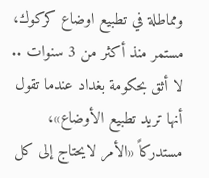ومماطلة في تطبيع اوضاع كركوك، مستمر منذ أكثر من 3 سنوات .. لا أثق بحكومة بغداد عندما تقول أنها تريد تطبيع الأوضاع»، مستدركاً «الأمر لايحتاج إلى كل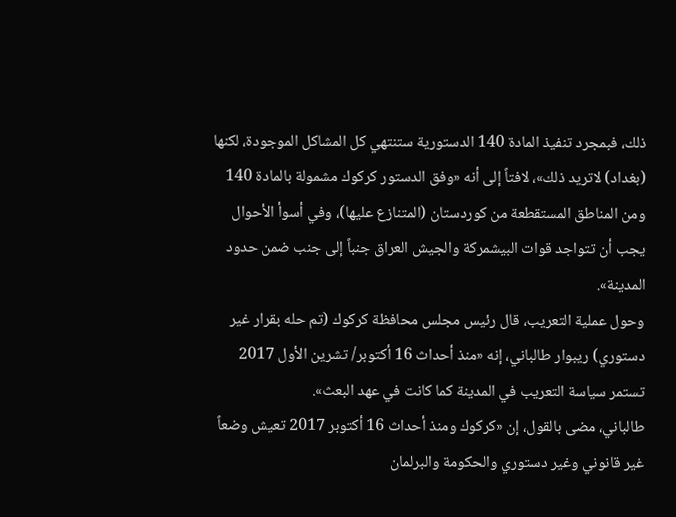ذلك، فبمجرد تنفيذ المادة 140 الدستورية ستنتهي كل المشاكل الموجودة، لكنها (بغداد) لاتريد ذلك»، لافتاً إلى أنه «وفق الدستور كركوك مشمولة بالمادة 140 ومن المناطق المستقطعة من كوردستان (المتنازع عليها)، وفي أسوأ الأحوال يجب أن تتواجد قوات البيشمركة والجيش العراق جنباً إلى جنب ضمن حدود المدينة».
وحول عملية التعريب، قال رئيس مجلس محافظة كركوك (تم حله بقرار غير دستوري) ريبوار طالباني، إنه «منذ أحداث 16 أكتوبر/ تشرين الأول 2017 تستمر سياسة التعريب في المدينة كما كانت في عهد البعث».
طالباني، مضى بالقول، إن «كركوك ومنذ أحداث 16 أكتوبر 2017 تعيش وضعاً غير قانوني وغير دستوري والحكومة والبرلمان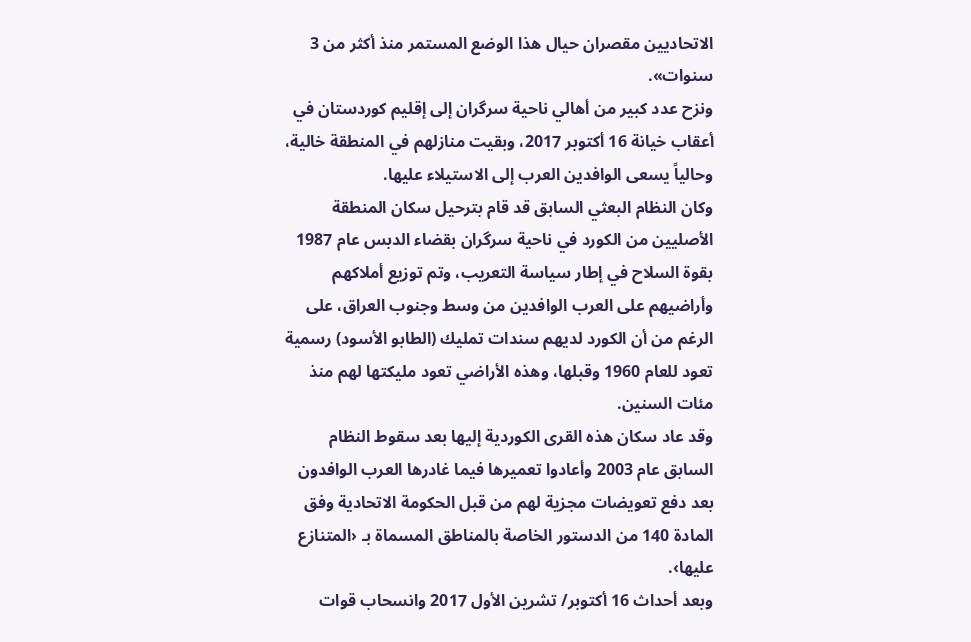الاتحاديين مقصران حيال هذا الوضع المستمر منذ أكثر من 3 سنوات».
ونزح عدد كبير من أهالي ناحية سرگران إلى إقليم كوردستان في أعقاب خيانة 16 أكتوبر 2017، وبقيت منازلهم في المنطقة خالية، وحالياً يسعى الوافدين العرب إلى الاستيلاء عليها.
وكان النظام البعثي السابق قد قام بترحيل سكان المنطقة الأصليين من الكورد في ناحية سرگران بقضاء الدبس عام 1987 بقوة السلاح في إطار سياسة التعريب، وتم توزيع أملاكهم وأراضيهم على العرب الوافدين من وسط وجنوب العراق، على الرغم من أن الكورد لديهم سندات تمليك (الطابو الأسود) رسمية تعود للعام 1960 وقبلها، وهذه الأراضي تعود مليكتها لهم منذ مئات السنين.
وقد عاد سكان هذه القرى الكوردية إليها بعد سقوط النظام السابق عام 2003 وأعادوا تعميرها فيما غادرها العرب الوافدون بعد دفع تعويضات مجزية لهم من قبل الحكومة الاتحادية وفق المادة 140 من الدستور الخاصة بالمناطق المسماة بـ ‹المتنازع عليها›.
وبعد أحداث 16 أكتوبر/ تشرين الأول 2017 وانسحاب قوات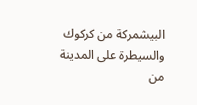البيشمركة من كركوك والسيطرة على المدينة من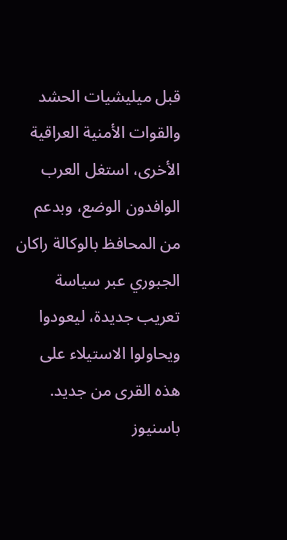قبل ميليشيات الحشد والقوات الأمنية العراقية الأخرى، استغل العرب الوافدون الوضع، وبدعم من المحافظ بالوكالة راكان الجبوري عبر سياسة تعريب جديدة، ليعودوا ويحاولوا الاستيلاء على هذه القرى من جديد.
باسنيوز